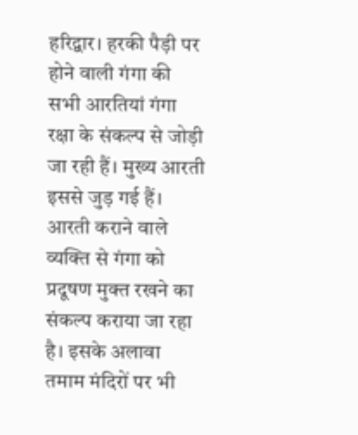हरिद्वार। हरकी पैड़ी पर होने वाली गंगा की सभी आरतियां गंगा रक्षा के संकल्प से जोड़ी जा रही हैं। मुख्य आरती इससे जुड़ गई हैं। आरती कराने वाले व्यक्ति से गंगा को प्रदूषण मुक्त रखने का संकल्प कराया जा रहा है। इसके अलावा तमाम मंदिरों पर भी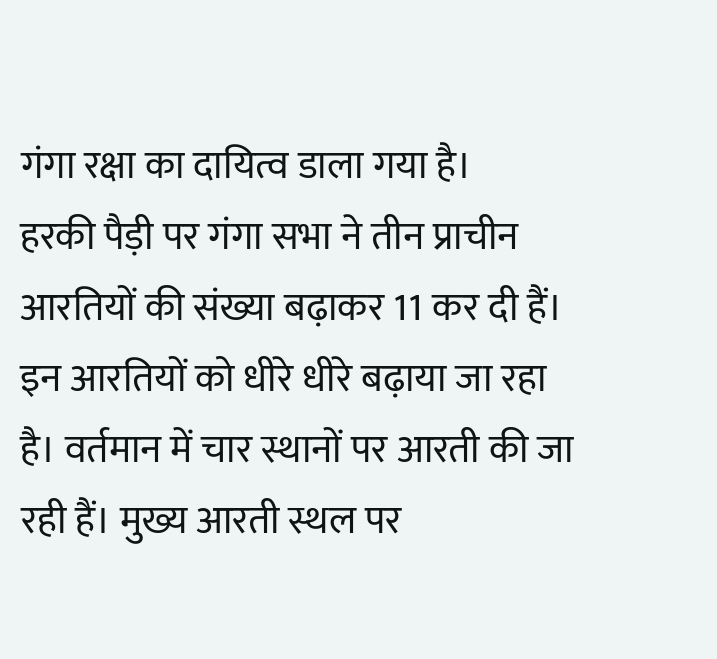गंगा रक्षा का दायित्व डाला गया है।
हरकी पैड़ी पर गंगा सभा ने तीन प्राचीन आरतियों की संख्या बढ़ाकर 11 कर दी हैं। इन आरतियों को धीरे धीरे बढ़ाया जा रहा है। वर्तमान में चार स्थानों पर आरती की जा रही हैं। मुख्य आरती स्थल पर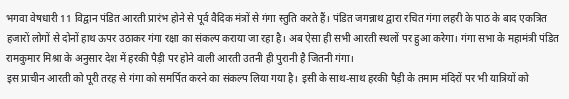भगवा वेषधारी 11 विद्वान पंडित आरती प्रारंभ होने से पूर्व वैदिक मंत्रों से गंगा स्तुति करते हैं। पंडित जगन्नाथ द्वारा रचित गंगा लहरी के पाठ के बाद एकत्रित हजारों लोगों से दोनों हाथ ऊपर उठाकर गंगा रक्षा का संकल्प कराया जा रहा है। अब ऐसा ही सभी आरती स्थलों पर हुआ करेगा। गंगा सभा के महामंत्री पंडित रामकुमार मिश्रा के अनुसार देश में हरकी पैड़ी पर होने वाली आरती उतनी ही पुरानी है जितनी गंगा।
इस प्राचीन आरती को पूरी तरह से गंगा को समर्पित करने का संकल्प लिया गया है। इसी के साथ-साथ हरकी पैड़ी के तमाम मंदिरों पर भी यात्रियों को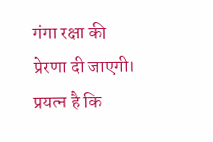गंगा रक्षा की प्रेरणा दी जाएगी। प्रयत्न है कि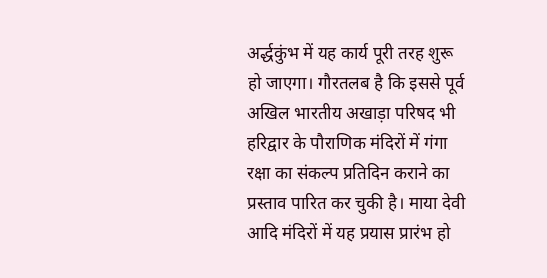अर्द्धकुंभ में यह कार्य पूरी तरह शुरू हो जाएगा। गौरतलब है कि इससे पूर्व अखिल भारतीय अखाड़ा परिषद भी हरिद्वार के पौराणिक मंदिरों में गंगा रक्षा का संकल्प प्रतिदिन कराने का प्रस्ताव पारित कर चुकी है। माया देवी आदि मंदिरों में यह प्रयास प्रारंभ हो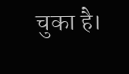चुका है।